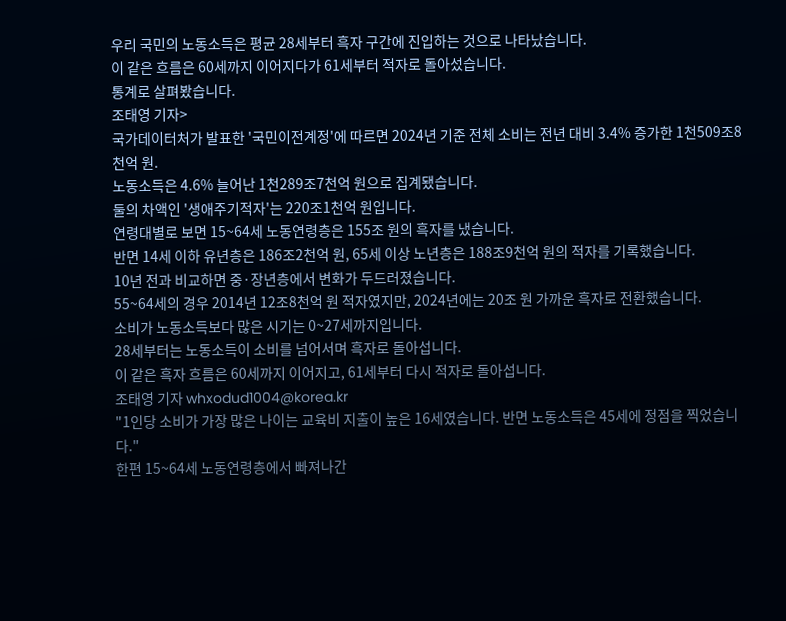우리 국민의 노동소득은 평균 28세부터 흑자 구간에 진입하는 것으로 나타났습니다.
이 같은 흐름은 60세까지 이어지다가 61세부터 적자로 돌아섰습니다.
통계로 살펴봤습니다.
조태영 기자>
국가데이터처가 발표한 '국민이전계정'에 따르면 2024년 기준 전체 소비는 전년 대비 3.4% 증가한 1천509조8천억 원.
노동소득은 4.6% 늘어난 1천289조7천억 원으로 집계됐습니다.
둘의 차액인 '생애주기적자'는 220조1천억 원입니다.
연령대별로 보면 15~64세 노동연령층은 155조 원의 흑자를 냈습니다.
반면 14세 이하 유년층은 186조2천억 원, 65세 이상 노년층은 188조9천억 원의 적자를 기록했습니다.
10년 전과 비교하면 중·장년층에서 변화가 두드러졌습니다.
55~64세의 경우 2014년 12조8천억 원 적자였지만, 2024년에는 20조 원 가까운 흑자로 전환했습니다.
소비가 노동소득보다 많은 시기는 0~27세까지입니다.
28세부터는 노동소득이 소비를 넘어서며 흑자로 돌아섭니다.
이 같은 흑자 흐름은 60세까지 이어지고, 61세부터 다시 적자로 돌아섭니다.
조태영 기자 whxodud1004@korea.kr
"1인당 소비가 가장 많은 나이는 교육비 지출이 높은 16세였습니다. 반면 노동소득은 45세에 정점을 찍었습니다."
한편 15~64세 노동연령층에서 빠져나간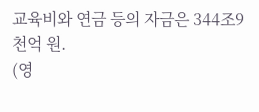교육비와 연금 등의 자금은 344조9천억 원.
(영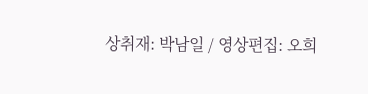상취재: 박남일 / 영상편집: 오희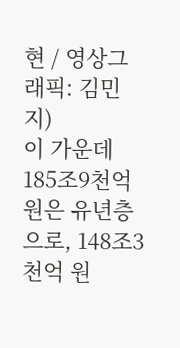현 / 영상그래픽: 김민지)
이 가운데 185조9천억 원은 유년층으로, 148조3천억 원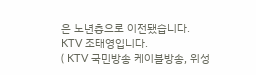은 노년층으로 이전됐습니다.
KTV 조태영입니다.
( KTV 국민방송 케이블방송, 위성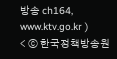방송 ch164, www.ktv.go.kr )
< ⓒ 한국정책방송원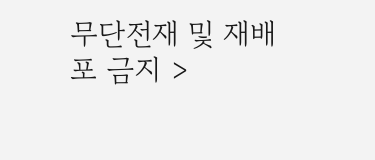무단전재 및 재배포 금지 >